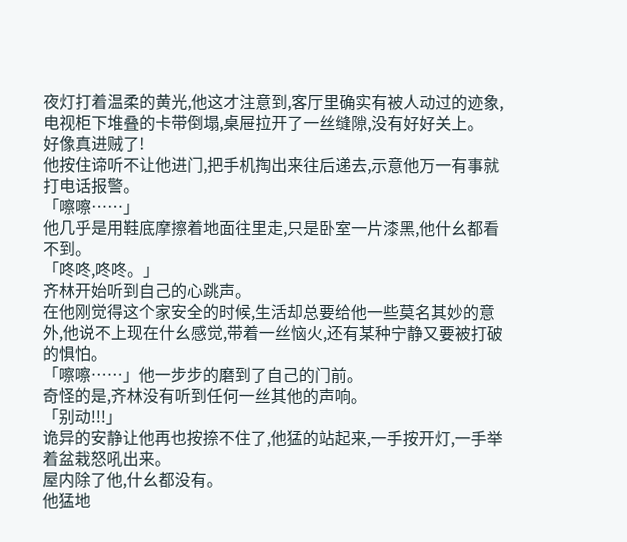夜灯打着温柔的黄光,他这才注意到,客厅里确实有被人动过的迹象,电视柜下堆叠的卡带倒塌,桌屉拉开了一丝缝隙,没有好好关上。
好像真进贼了!
他按住谛听不让他进门,把手机掏出来往后递去,示意他万一有事就打电话报警。
「嚓嚓……」
他几乎是用鞋底摩擦着地面往里走,只是卧室一片漆黑,他什幺都看不到。
「咚咚,咚咚。」
齐林开始听到自己的心跳声。
在他刚觉得这个家安全的时候,生活却总要给他一些莫名其妙的意外,他说不上现在什幺感觉,带着一丝恼火,还有某种宁静又要被打破的惧怕。
「嚓嚓……」他一步步的磨到了自己的门前。
奇怪的是,齐林没有听到任何一丝其他的声响。
「别动!!!」
诡异的安静让他再也按捺不住了,他猛的站起来,一手按开灯,一手举着盆栽怒吼出来。
屋内除了他,什幺都没有。
他猛地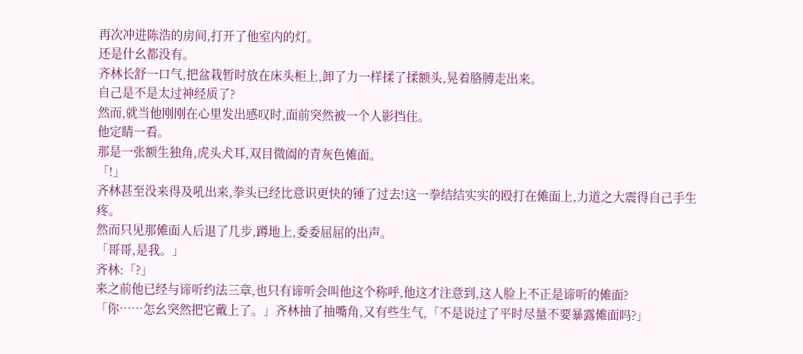再次冲进陈浩的房间,打开了他室内的灯。
还是什幺都没有。
齐林长舒一口气,把盆栽暂时放在床头柜上,卸了力一样揉了揉额头,晃着胳膊走出来。
自己是不是太过神经质了?
然而,就当他刚刚在心里发出感叹时,面前突然被一个人影挡住。
他定睛一看。
那是一张额生独角,虎头犬耳,双目微阖的青灰色傩面。
「!」
齐林甚至没来得及吼出来,拳头已经比意识更快的锤了过去!这一拳结结实实的殴打在傩面上,力道之大震得自己手生疼。
然而只见那傩面人后退了几步,蹲地上,委委屈屈的出声。
「哥哥,是我。」
齐林:「?」
来之前他已经与谛听约法三章,也只有谛听会叫他这个称呼,他这才注意到,这人脸上不正是谛听的傩面?
「你……怎幺突然把它戴上了。」齐林抽了抽嘴角,又有些生气,「不是说过了平时尽量不要暴露傩面吗?」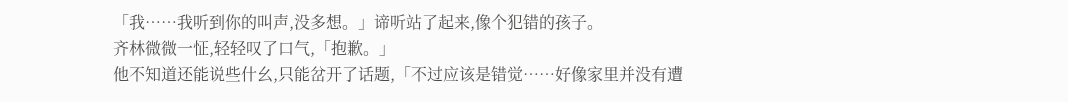「我……我听到你的叫声,没多想。」谛听站了起来,像个犯错的孩子。
齐林微微一怔,轻轻叹了口气,「抱歉。」
他不知道还能说些什幺,只能岔开了话题,「不过应该是错觉……好像家里并没有遭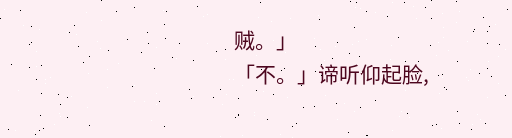贼。」
「不。」谛听仰起脸,